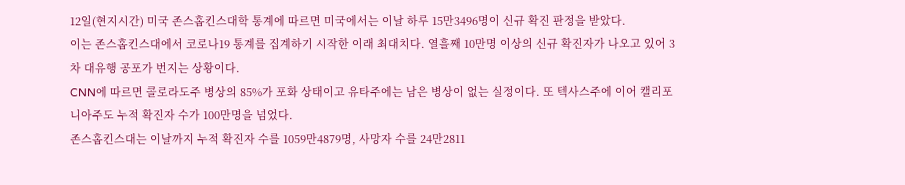12일(현지시간) 미국 존스홉킨스대학 통계에 따르면 미국에서는 이날 하루 15만3496명이 신규 확진 판정을 받았다.
이는 존스홉킨스대에서 코로나19 통계를 집계하기 시작한 이래 최대치다. 열흘째 10만명 이상의 신규 확진자가 나오고 있어 3차 대유행 공포가 번지는 상황이다.
CNN에 따르면 콜로라도주 병상의 85%가 포화 상태이고 유타주에는 남은 병상이 없는 실정이다. 또 텍사스주에 이어 캘리포니아주도 누적 확진자 수가 100만명을 넘었다.
존스홉킨스대는 이날까지 누적 확진자 수를 1059만4879명, 사망자 수를 24만2811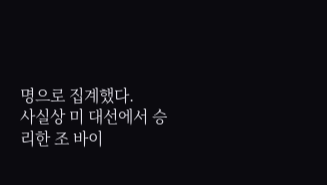명으로 집계했다.
사실상 미 대선에서 승리한 조 바이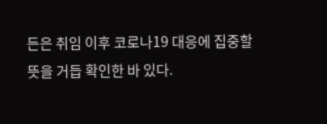든은 취임 이후 코로나19 대응에 집중할 뜻을 거듭 확인한 바 있다.